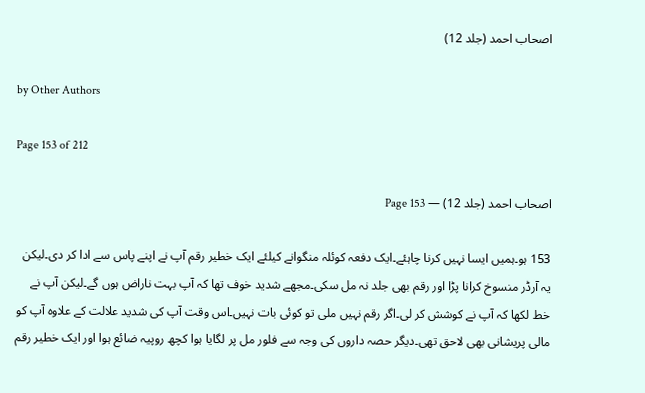اصحاب احمد (جلد 12)

by Other Authors

Page 153 of 212

اصحاب احمد (جلد 12) — Page 153

153 ہو۔ہمیں ایسا نہیں کرنا چاہئے۔ایک دفعہ کوئلہ منگوانے کیلئے ایک خطیر رقم آپ نے اپنے پاس سے ادا کر دی۔لیکن یہ آرڈر منسوخ کرانا پڑا اور رقم بھی جلد نہ مل سکی۔مجھے شدید خوف تھا کہ آپ بہت ناراض ہوں گے۔لیکن آپ نے خط لکھا کہ آپ نے کوشش کر لی۔اگر رقم نہیں ملی تو کوئی بات نہیں۔اس وقت آپ کی شدید علالت کے علاوہ آپ کو مالی پریشانی بھی لاحق تھی۔دیگر حصہ داروں کی وجہ سے فلور مل پر لگایا ہوا کچھ روپیہ ضائع ہوا اور ایک خطیر رقم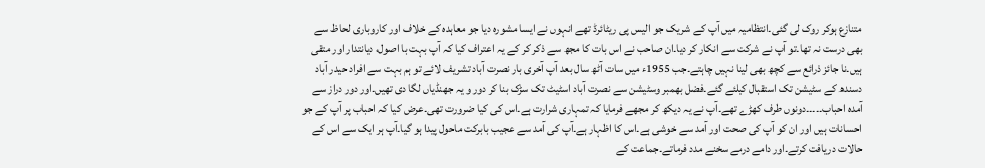متنازع ہوکر روک لی گئی۔انتظامیہ میں آپ کے شریک جو الیس پی ریٹائرڈ تھے انہوں نے ایسا مشورہ دیا جو معاہدہ کے خلاف اور کاروباری لحاظ سے بھی درست نہ تھا۔تو آپ نے شرکت سے انکار کر دیا۔ان صاحب نے اس بات کا مجھ سے ذکر کر کے یہ اعتراف کیا کہ آپ بہت با اصول، دیانتدار اور متقی ہیں۔نا جائز ذرائع سے کچھ بھی لینا نہیں چاہتے۔جب 1955ء میں سات آٹھ سال بعد آپ آخری بار نصرت آباد تشریف لائے تو ہم بہت سے افراد حیدر آباد دسندھ کے سٹیشن تک استقبال کیلئے گئے۔فضل بھمبر وسٹیشن سے نصرت آباد اسٹیٹ تک سڑک بنا کر دور و یہ جھنڈیاں لگا دی تھیں۔اور دور دراز سے آمدہ احباب۔۔۔۔۔دونوں طرف کھڑے تھے۔آپ نے یہ دیکھ کر مجھے فرمایا کہ تمہاری شرارت ہے۔اس کی کیا ضرورت تھی۔عرض کیا کہ احباب پر آپ کے جو احسانات ہیں اور ان کو آپ کی صحت اور آمد سے خوشی ہے۔اس کا اظہار ہے۔آپ کی آمد سے عجیب بابرکت ماحول پیدا ہو گیا۔آپ ہر ایک سے اس کے حالات دریافت کرتے۔اور دامے درمے سخنے مدد فرماتے۔جماعت کے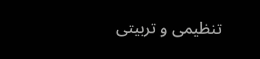تنظیمی و تربیتی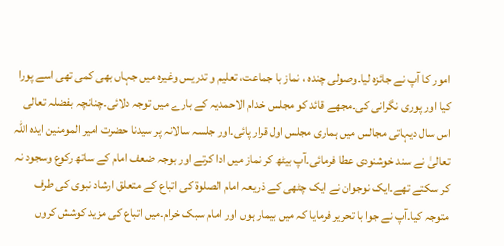امور کا آپ نے جائزہ لیا۔وصولی چنده ، نماز با جماعت، تعلیم و تدریس وغیرہ میں جہاں بھی کمی تھی اسے پورا کیا اور پوری نگرانی کی۔مجھے قائد کو مجلس خدام الاحمدیہ کے بارے میں توجہ دلائی۔چنانچہ بفضلہ تعالی اس سال دیہاتی مجالس میں ہماری مجلس اول قرار پائی۔اور جلسہ سالانہ پر سیدنا حضرت امیر المومنین ایدہ اللہ تعالیٰ نے سند خوشنودی عطا فرمائی۔آپ بیٹھ کر نماز میں ادا کرتے اور بوجہ ضعف امام کے ساتھ رکوع وسجود نہ کر سکتے تھے۔ایک نوجوان نے ایک چٹھی کے ذریعہ امام الصلوۃ کی اتباع کے متعلق ارشاد نبوی کی طرف متوجہ کیا۔آپ نے جوا با تحریر فرمایا کہ میں بیمار ہوں اور امام سبک خرام۔میں اتباع کی مزید کوشش کروں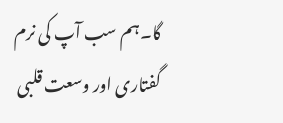گا۔ہم سب آپ کی نرم گفتاری اور وسعت قلبی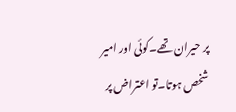پر حیران تھے۔کوئی اور امیر شخص ہوتا۔تو اعتراض پر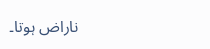ناراض ہوتا۔